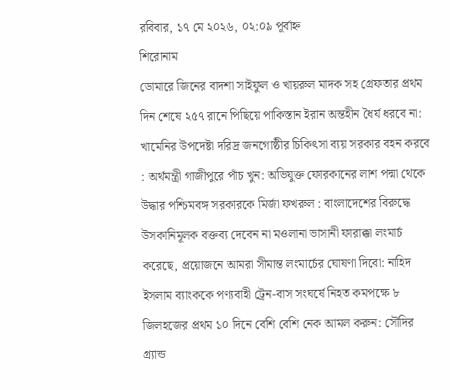রবিবার, ১৭ মে ২০২৬, ০২:০৯ পূর্বাহ্ন
শিরোনাম
ডোমারে জিনের বাদশা সাইফুল ও খায়রুল মাদক সহ গ্রেফতার প্রথম দিন শেষে ২৫৭ রানে পিছিয়ে পাকিস্তান ইরান অন্তহীন ধৈর্য ধরবে না: খামেনির উপদেষ্টা দরিদ্র জনগোষ্ঠীর চিকিৎসা ব্যয় সরকার বহন করবে : অর্থমন্ত্রী গাজীপুরে পাঁচ খুন: অভিযুক্ত ফোরকানের লাশ পদ্মা থেকে উদ্ধার পশ্চিমবঙ্গ সরকারকে মির্জা ফখরুল : বাংলাদেশের বিরুদ্ধে উসকানিমূলক বক্তব্য দেবেন না মওলানা ভাসানী ফারাক্কা লংমার্চ করেছে, প্রয়োজনে আমরা সীমান্ত লংমার্চের ঘোষণা দিবো: নাহিদ ইসলাম ব্যাংককে পণ্যবাহী ট্রেন-বাস সংঘর্ষে নিহত কমপক্ষে ৮ জিলহজের প্রথম ১০ দিনে বেশি বেশি নেক আমল করুন: সৌদির গ্র্যান্ড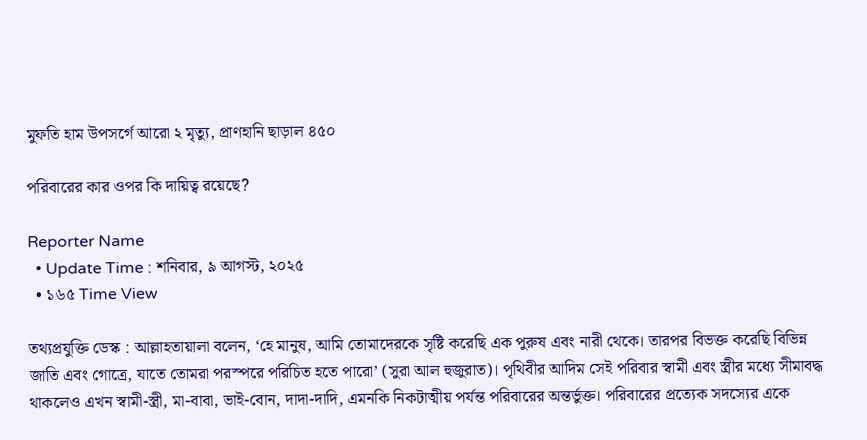মুফতি হাম উপসর্গে আরো ২ মৃত্যু, প্রাণহানি ছাড়াল ৪৫০

পরিবারের কার ওপর কি দায়িত্ব রয়েছে?

Reporter Name
  • Update Time : শনিবার, ৯ আগস্ট, ২০২৫
  • ১৬৫ Time View

তথ্যপ্রযুক্তি ডেস্ক : আল্লাহতায়ালা বলেন, ‘হে মানুষ, আমি তোমাদেরকে সৃষ্টি করেছি এক পুরুষ এবং নারী থেকে। তারপর বিভক্ত করেছি বিভিন্ন জাতি এবং গোত্রে, যাতে তোমরা পরস্পরে পরিচিত হতে পারো’ (সুরা আল হুজুরাত)। পৃথিবীর আদিম সেই পরিবার স্বামী এবং স্ত্রীর মধ্যে সীমাবদ্ধ থাকলেও এখন স্বামী-স্ত্রী, মা-বাবা, ভাই-বোন, দাদা-দাদি, এমনকি নিকটাত্মীয় পর্যন্ত পরিবারের অন্তর্ভুক্ত। পরিবারের প্রত্যেক সদস্যের একে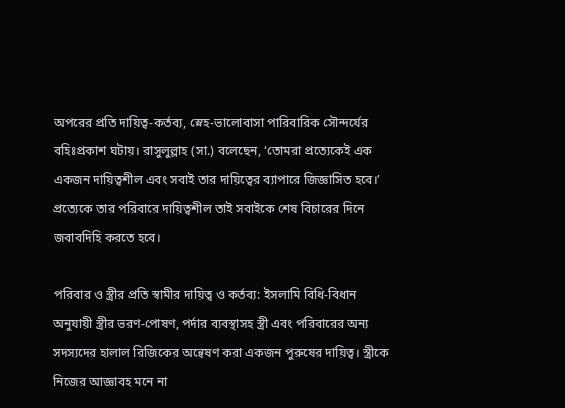অপরের প্রতি দায়িত্ব-কর্তব্য, স্নেহ-ভালোবাসা পারিবারিক সৌন্দর্যের বহিঃপ্রকাশ ঘটায়। রাসুলুল্লাহ (সা.) বলেছেন, ‘তোমরা প্রত্যেকেই এক একজন দায়িত্বশীল এবং সবাই তার দায়িত্বের ব্যাপারে জিজ্ঞাসিত হবে।’ প্রত্যেকে তার পরিবারে দায়িত্বশীল তাই সবাইকে শেষ বিচারের দিনে জবাবদিহি করতে হবে।

পরিবার ও স্ত্রীর প্রতি স্বামীর দায়িত্ব ও কর্তব্য: ইসলামি বিধি-বিধান অনুযায়ী স্ত্রীর ভরণ-পোষণ, পর্দার ব্যবস্থাসহ স্ত্রী এবং পরিবারের অন্য সদস্যদের হালাল রিজিকের অন্বেষণ করা একজন পুরুষের দায়িত্ব। স্ত্রীকে নিজের আজ্ঞাবহ মনে না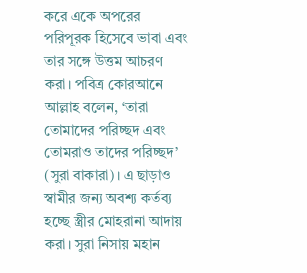করে একে অপরের পরিপূরক হিসেবে ভাবা এবং তার সঙ্গে উত্তম আচরণ করা। পবিত্র কোরআনে আল্লাহ বলেন, ‘তারা তোমাদের পরিচ্ছদ এবং তোমরাও তাদের পরিচ্ছদ’ (সুরা বাকারা)। এ ছাড়াও স্বামীর জন্য অবশ্য কর্তব্য হচ্ছে স্ত্রীর মোহরানা আদায় করা। সুরা নিসায় মহান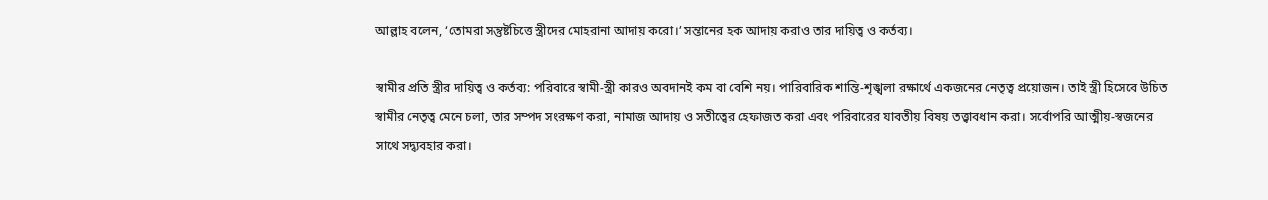আল্লাহ বলেন, ‘তোমরা সন্তুষ্টচিত্তে স্ত্রীদের মোহরানা আদায় করো।’ সন্তানের হক আদায় করাও তার দায়িত্ব ও কর্তব্য।

স্বামীর প্রতি স্ত্রীর দায়িত্ব ও কর্তব্য: পরিবারে স্বামী-স্ত্রী কারও অবদানই কম বা বেশি নয়। পারিবারিক শান্তি-শৃঙ্খলা রক্ষার্থে একজনের নেতৃত্ব প্রয়োজন। তাই স্ত্রী হিসেবে উচিত স্বামীর নেতৃত্ব মেনে চলা, তার সম্পদ সংরক্ষণ করা, নামাজ আদায় ও সতীত্বের হেফাজত করা এবং পরিবারের যাবতীয় বিষয় তত্ত্বাবধান করা। সর্বোপরি আত্মীয়-স্বজনের সাথে সদ্ব্যবহার করা।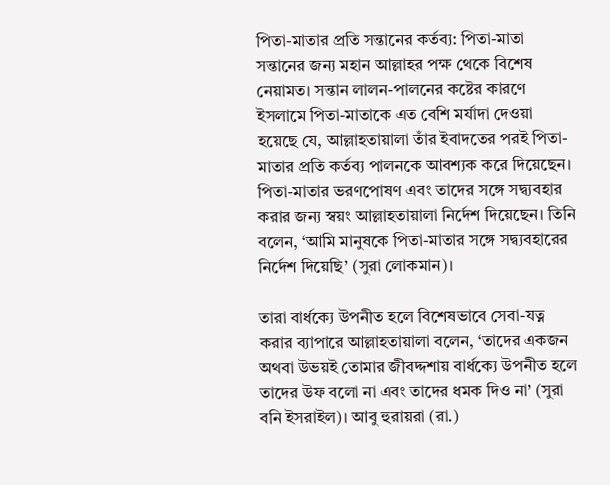পিতা-মাতার প্রতি সন্তানের কর্তব্য: পিতা-মাতা সন্তানের জন্য মহান আল্লাহর পক্ষ থেকে বিশেষ নেয়ামত। সন্তান লালন-পালনের কষ্টের কারণে ইসলামে পিতা-মাতাকে এত বেশি মর্যাদা দেওয়া হয়েছে যে, আল্লাহতায়ালা তাঁর ইবাদতের পরই পিতা-মাতার প্রতি কর্তব্য পালনকে আবশ্যক করে দিয়েছেন। পিতা-মাতার ভরণপোষণ এবং তাদের সঙ্গে সদ্ব্যবহার করার জন্য স্বয়ং আল্লাহতায়ালা নির্দেশ দিয়েছেন। তিনি বলেন, ‘আমি মানুষকে পিতা-মাতার সঙ্গে সদ্ব্যবহারের নির্দেশ দিয়েছি’ (সুরা লোকমান)।

তারা বার্ধক্যে উপনীত হলে বিশেষভাবে সেবা-যত্ন করার ব্যাপারে আল্লাহতায়ালা বলেন, ‘তাদের একজন অথবা উভয়ই তোমার জীবদ্দশায় বার্ধক্যে উপনীত হলে তাদের উফ বলো না এবং তাদের ধমক দিও না’ (সুরা বনি ইসরাইল)। আবু হুরায়রা (রা.)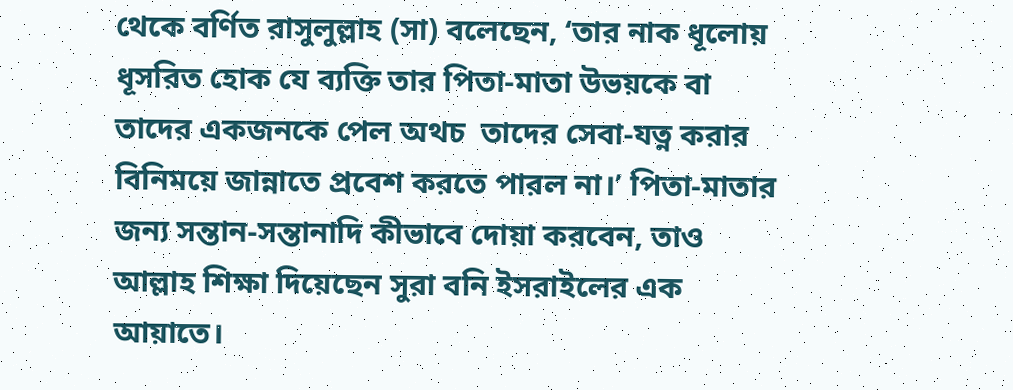থেকে বর্ণিত রাসুলুল্লাহ (সা) বলেছেন, ‘তার নাক ধূলোয় ধূসরিত হোক যে ব্যক্তি তার পিতা-মাতা উভয়কে বা তাদের একজনকে পেল অথচ  তাদের সেবা-যত্ন করার বিনিময়ে জান্নাতে প্রবেশ করতে পারল না।’ পিতা-মাতার জন্য সন্তান-সন্তানাদি কীভাবে দোয়া করবেন, তাও আল্লাহ শিক্ষা দিয়েছেন সুরা বনি ইসরাইলের এক আয়াতে।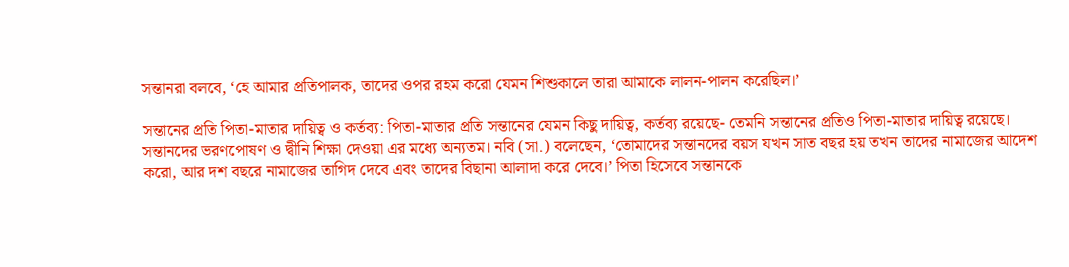সন্তানরা বলবে, ‘হে আমার প্রতিপালক, তাদের ওপর রহম করো যেমন শিশুকালে তারা আমাকে লালন-পালন করেছিল।’

সন্তানের প্রতি পিতা-মাতার দায়িত্ব ও কর্তব্য: পিতা-মাতার প্রতি সন্তানের যেমন কিছু দায়িত্ব, কর্তব্য রয়েছে- তেমনি সন্তানের প্রতিও পিতা-মাতার দায়িত্ব রয়েছে। সন্তানদের ভরণপোষণ ও দ্বীনি শিক্ষা দেওয়া এর মধ্যে অন্যতম। নবি (সা.) বলেছেন, ‘তোমাদের সন্তানদের বয়স যখন সাত বছর হয় তখন তাদের নামাজের আদেশ করো, আর দশ বছরে নামাজের তাগিদ দেবে এবং তাদের বিছানা আলাদা করে দেবে।’ পিতা হিসেবে সন্তানকে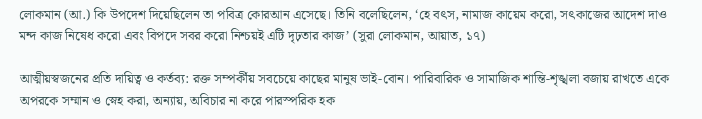লোকমান (আ.) কি উপদেশ দিয়েছিলেন তা পবিত্র কোরআন এসেছে। তিনি বলেছিলেন, ‘হে বৎস, নামাজ কায়েম করো, সৎকাজের আদেশ দাও মন্দ কাজ নিষেধ করো এবং বিপদে সবর করো নিশ্চয়ই এটি দৃঢ়তার কাজ’ (সুরা লোকমান, আয়াত, ১৭)

আত্মীয়স্বজনের প্রতি দায়িত্ব ও কর্তব্য: রক্ত সম্পর্কীয় সবচেয়ে কাছের মানুষ ভাই-বোন। পারিবারিক ও সামাজিক শান্তি-শৃঙ্খলা বজায় রাখতে একে অপরকে সম্মান ও স্নেহ করা, অন্যায়, অবিচার না করে পারস্পরিক হক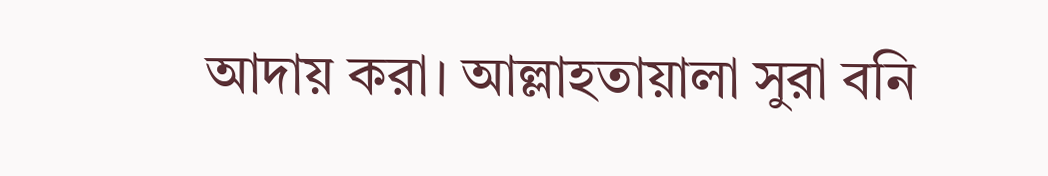আদায় করা। আল্লাহতায়ালা সুরা বনি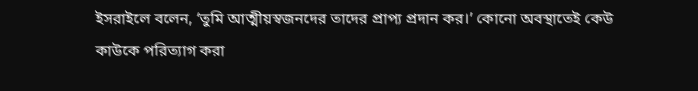ইসরাইলে বলেন, ‘তুমি আত্মীয়স্বজনদের তাদের প্রাপ্য প্রদান কর।’ কোনো অবস্থাতেই কেউ কাউকে পরিত্যাগ করা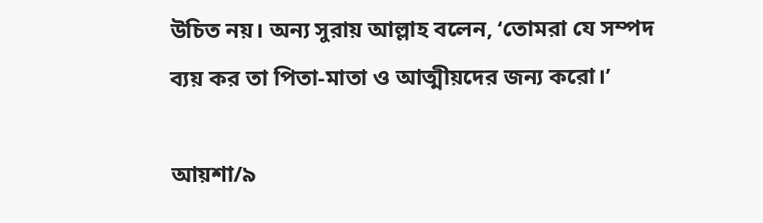উচিত নয়। অন্য সুরায় আল্লাহ বলেন, ‘তোমরা যে সম্পদ ব্যয় কর তা পিতা-মাতা ও আত্মীয়দের জন্য করো।’

আয়শা/৯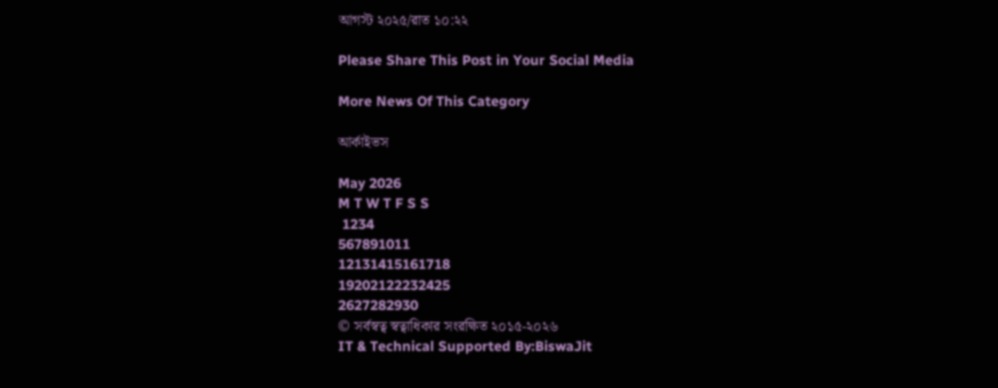আগস্ট ২০২৫/রাত ১০:২২

Please Share This Post in Your Social Media

More News Of This Category

আর্কাইভস

May 2026
M T W T F S S
 1234
567891011
12131415161718
19202122232425
2627282930
© সর্বস্বত্ব স্বত্বাধিকার সংরক্ষিত ২০১৫-২০২৬
IT & Technical Supported By:BiswaJit